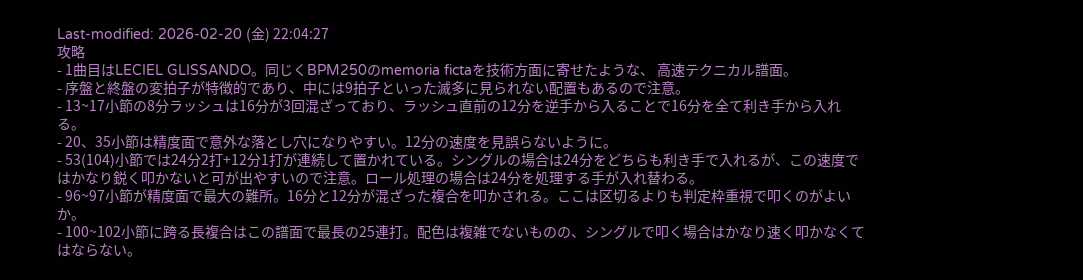Last-modified: 2026-02-20 (金) 22:04:27
攻略
- 1曲目はLECIEL GLISSANDO。同じくBPM250のmemoria fictaを技術方面に寄せたような、 高速テクニカル譜面。
- 序盤と終盤の変拍子が特徴的であり、中には9拍子といった滅多に見られない配置もあるので注意。
- 13~17小節の8分ラッシュは16分が3回混ざっており、ラッシュ直前の12分を逆手から入ることで16分を全て利き手から入れる。
- 20、35小節は精度面で意外な落とし穴になりやすい。12分の速度を見誤らないように。
- 53(104)小節では24分2打+12分1打が連続して置かれている。シングルの場合は24分をどちらも利き手で入れるが、この速度ではかなり鋭く叩かないと可が出やすいので注意。ロール処理の場合は24分を処理する手が入れ替わる。
- 96~97小節が精度面で最大の難所。16分と12分が混ざった複合を叩かされる。ここは区切るよりも判定枠重視で叩くのがよいか。
- 100~102小節に跨る長複合はこの譜面で最長の25連打。配色は複雑でないものの、シングルで叩く場合はかなり速く叩かなくてはならない。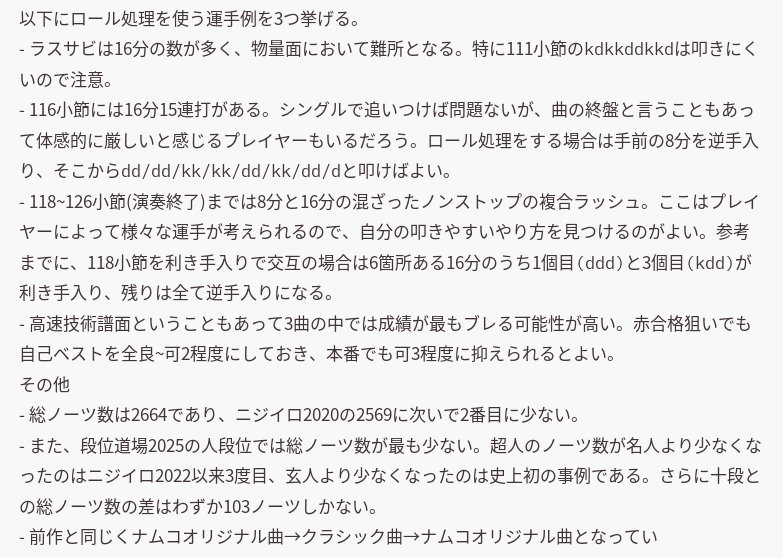以下にロール処理を使う運手例を3つ挙げる。
- ラスサビは16分の数が多く、物量面において難所となる。特に111小節のkdkkddkkdは叩きにくいので注意。
- 116小節には16分15連打がある。シングルで追いつけば問題ないが、曲の終盤と言うこともあって体感的に厳しいと感じるプレイヤーもいるだろう。ロール処理をする場合は手前の8分を逆手入り、そこからdd/dd/kk/kk/dd/kk/dd/dと叩けばよい。
- 118~126小節(演奏終了)までは8分と16分の混ざったノンストップの複合ラッシュ。ここはプレイヤーによって様々な運手が考えられるので、自分の叩きやすいやり方を見つけるのがよい。参考までに、118小節を利き手入りで交互の場合は6箇所ある16分のうち1個目(ddd)と3個目(kdd)が利き手入り、残りは全て逆手入りになる。
- 高速技術譜面ということもあって3曲の中では成績が最もブレる可能性が高い。赤合格狙いでも自己ベストを全良~可2程度にしておき、本番でも可3程度に抑えられるとよい。
その他
- 総ノーツ数は2664であり、ニジイロ2020の2569に次いで2番目に少ない。
- また、段位道場2025の人段位では総ノーツ数が最も少ない。超人のノーツ数が名人より少なくなったのはニジイロ2022以来3度目、玄人より少なくなったのは史上初の事例である。さらに十段との総ノーツ数の差はわずか103ノーツしかない。
- 前作と同じくナムコオリジナル曲→クラシック曲→ナムコオリジナル曲となってい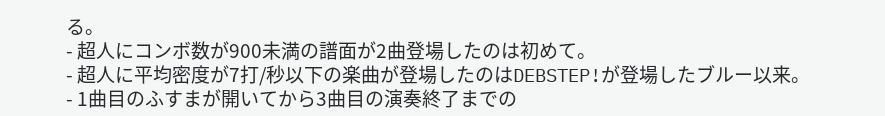る。
- 超人にコンボ数が900未満の譜面が2曲登場したのは初めて。
- 超人に平均密度が7打/秒以下の楽曲が登場したのはDEBSTEP!が登場したブルー以来。
- 1曲目のふすまが開いてから3曲目の演奏終了までの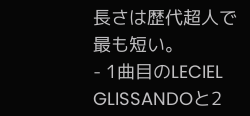長さは歴代超人で最も短い。
- 1曲目のLECIEL GLISSANDOと2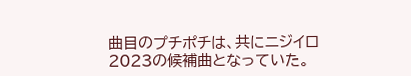曲目のプチポチは、共にニジイロ2023の候補曲となっていた。